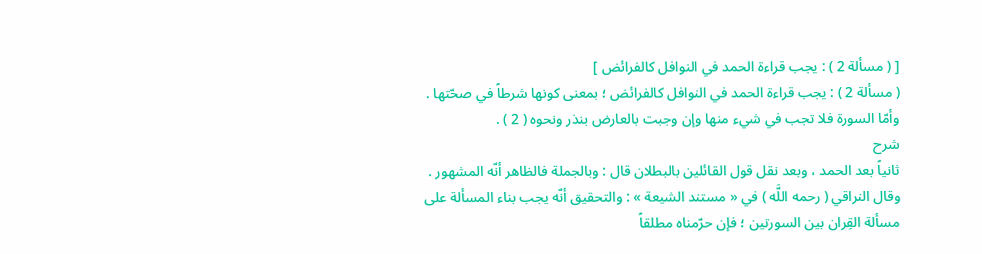[ ( مسألة 2 ) : يجب قراءة الحمد في النوافل كالفرائض ]
( مسألة 2 ) : يجب قراءة الحمد في النوافل كالفرائض ؛ بمعنى كونها شرطاً في صحّتها . وأمّا السورة فلا تجب في شيء منها وإن وجبت بالعارض بنذر ونحوه ( 2 ) .
شرح
ثانياً بعد الحمد ، وبعد نقل قول القائلين بالبطلان قال : وبالجملة فالظاهر أنّه المشهور .
وقال النراقي ( رحمه اللَّه ) في « مستند الشيعة » : والتحقيق أنّه يجب بناء المسألة على مسألة القِران بين السورتين ؛ فإن حرّمناه مطلقاً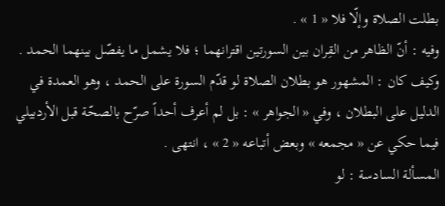بطلت الصلاة وإلّا فلا « 1 » .
وفيه : أنّ الظاهر من القِران بين السورتين اقترانهما ؛ فلا يشمل ما يفصّل بينهما الحمد .
وكيف كان : المشهور هو بطلان الصلاة لو قدّم السورة على الحمد ، وهو العمدة في الدليل على البطلان ، وفي « الجواهر » : بل لم أعرف أحداً صرّح بالصحّة قبل الأردبيلي فيما حكي عن « مجمعه » وبعض أتباعه « 2 » ، انتهى .
المسألة السادسة : لو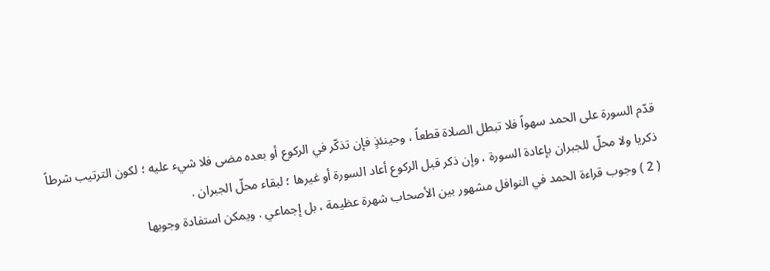قدّم السورة على الحمد سهواً فلا تبطل الصلاة قطعاً ، وحينئذٍ فإن تذكّر في الركوع أو بعده مضى فلا شيء عليه ؛ لكون الترتيب شرطاً ذكريا ولا محلّ للجبران بإعادة السورة ، وإن ذكر قبل الركوع أعاد السورة أو غيرها ؛ لبقاء محلّ الجبران .
( 2 ) وجوب قراءة الحمد في النوافل مشهور بين الأصحاب شهرة عظيمة ، بل إجماعي . ويمكن استفادة وجوبها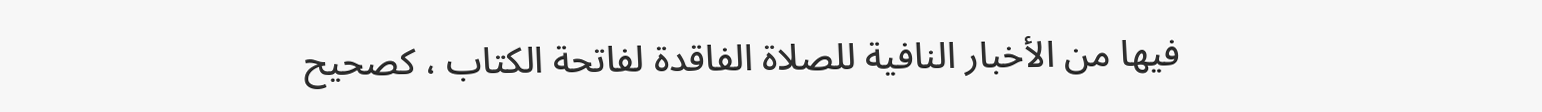فيها من الأخبار النافية للصلاة الفاقدة لفاتحة الكتاب ، كصحيح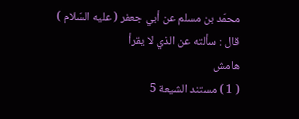محمّد بن مسلم عن أبي جعفر ( عليه السّلام ) قال : سألته عن الذي لا يقرأ
هامش
( 1 ) مستند الشيعة 5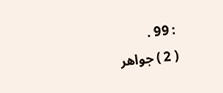: 99 .
( 2 ) جواهر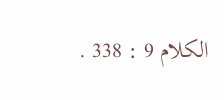الكلام 9 : 338 .